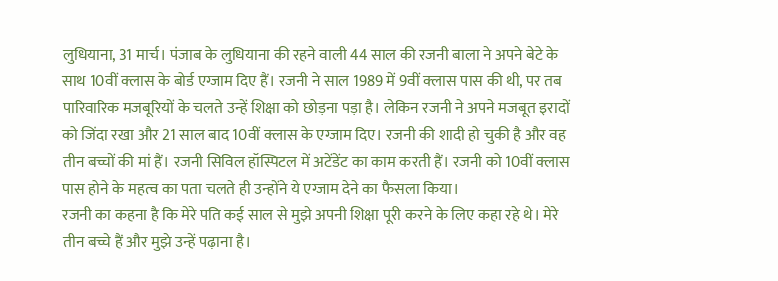लुधियाना, 31 मार्च। पंजाब के लुधियाना की रहने वाली 44 साल की रजनी बाला ने अपने बेटे के साथ 10वीं क्लास के बोर्ड एग्जाम दिए हैं। रजनी ने साल 1989 में 9वीं क्लास पास की थी, पर तब पारिवारिक मजबूरियों के चलते उन्हें शिक्षा को छोड़ना पड़ा है। लेकिन रजनी ने अपने मजबूत इरादों को जिंदा रखा और 21 साल बाद 10वीं क्लास के एग्जाम दिए। रजनी की शादी हो चुकी है और वह तीन बच्चों की मां हैं। रजनी सिविल हॉस्पिटल में अटेंडेंट का काम करती हैं। रजनी को 10वीं क्लास पास होने के महत्व का पता चलते ही उन्होंने ये एग्जाम देने का फैसला किया।
रजनी का कहना है कि मेरे पति कई साल से मुझे अपनी शिक्षा पूरी करने के लिए कहा रहे थे। मेरे तीन बच्चे हैं और मुझे उन्हें पढ़ाना है।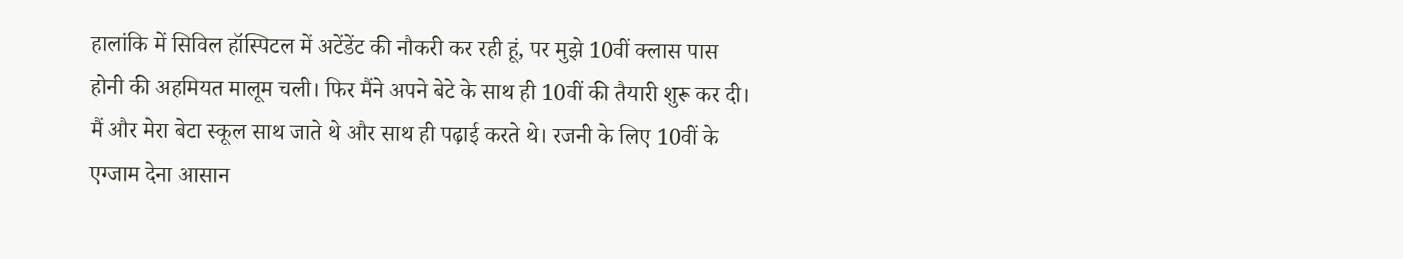हालांकि में सिविल हॉस्पिटल में अटेंडेंट की नौकरी कर रही हूं, पर मुझे 10वीं क्लास पास होनी की अहमियत मालूम चली। फिर मैंने अपने बेटे के साथ ही 10वीं की तैयारी शुरू कर दी। मैं और मेरा बेटा स्कूल साथ जाते थे और साथ ही पढ़ाई करते थे। रजनी के लिए 10वीं के एग्जाम देना आसान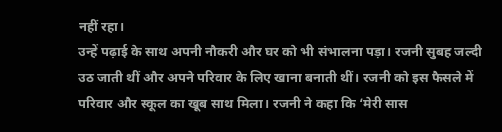नहीं रहा।
उन्हें पढ़ाई के साथ अपनी नौकरी और घर को भी संभालना पड़ा। रजनी सुबह जल्दी उठ जाती थीं और अपने परिवार के लिए खाना बनाती थीं। रजनी को इस फैसले में परिवार और स्कूल का खूब साथ मिला। रजनी ने कहा कि ‘मेरी सास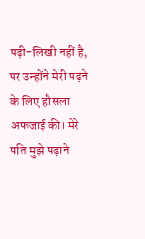पढ़ी-लिखी नहीं है, पर उन्होंने मेरी पढ़ने के लिए हौसला अफजाई की। मेरे पति मुझे पढ़ाने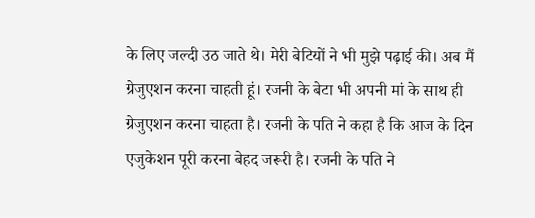के लिए जल्दी उठ जाते थे। मेरी बेटियों ने भी मुझे पढ़ाई की। अब मैं ग्रेजुएशन करना चाहती हूं। रजनी के बेटा भी अपनी मां के साथ ही ग्रेजुएशन करना चाहता है। रजनी के पति ने कहा है कि आज के दिन एजुकेशन पूरी करना बेहद जरूरी है। रजनी के पति ने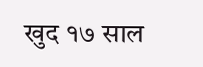खुद १७ साल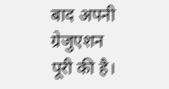बाद अपनी ग्रेजुएशन पूरी की है।